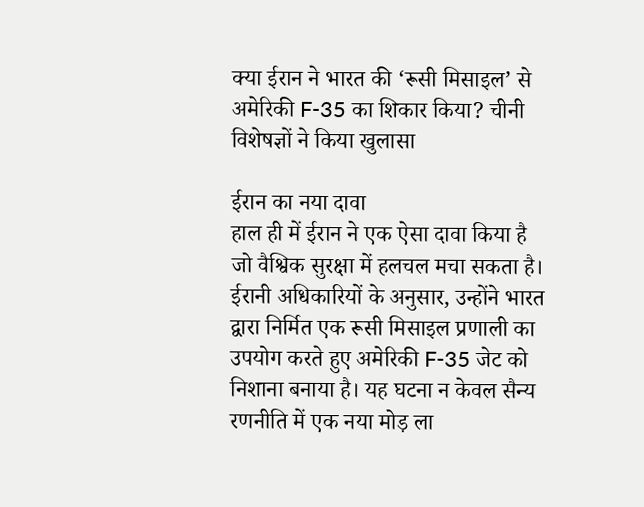क्या ईरान ने भारत की ‘रूसी मिसाइल’ से अमेरिकी F-35 का शिकार किया? चीनी विशेषज्ञों ने किया खुलासा

ईरान का नया दावा
हाल ही में ईरान ने एक ऐसा दावा किया है जो वैश्विक सुरक्षा में हलचल मचा सकता है। ईरानी अधिकारियों के अनुसार, उन्होंने भारत द्वारा निर्मित एक रूसी मिसाइल प्रणाली का उपयोग करते हुए अमेरिकी F-35 जेट को निशाना बनाया है। यह घटना न केवल सैन्य रणनीति में एक नया मोड़ ला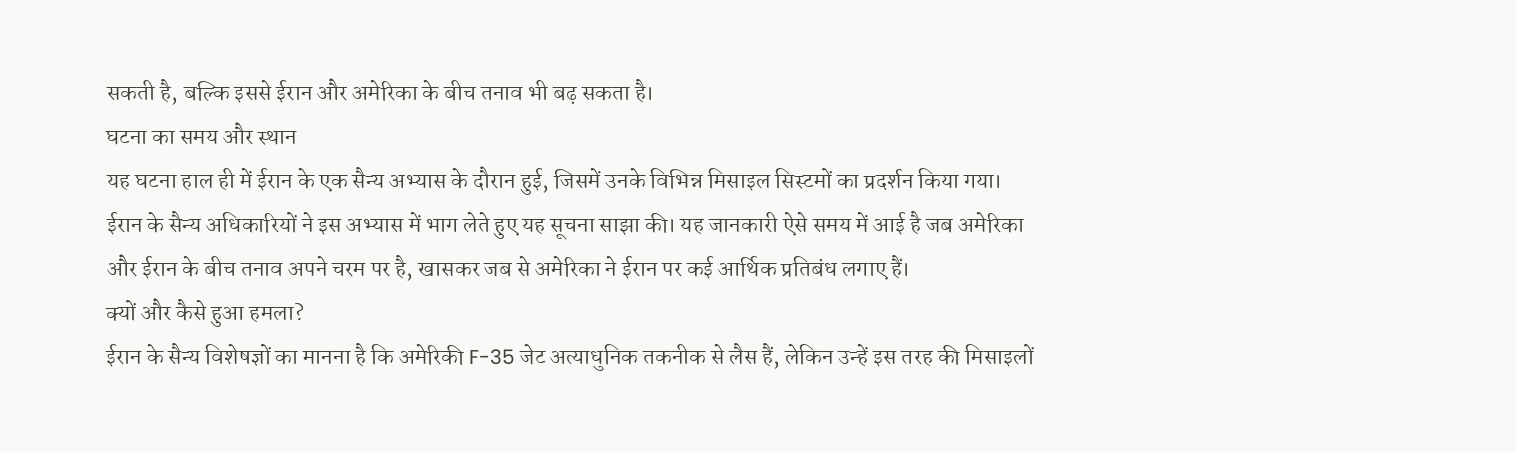सकती है, बल्कि इससे ईरान और अमेरिका के बीच तनाव भी बढ़ सकता है।
घटना का समय और स्थान
यह घटना हाल ही में ईरान के एक सैन्य अभ्यास के दौरान हुई, जिसमें उनके विभिन्न मिसाइल सिस्टमों का प्रदर्शन किया गया। ईरान के सैन्य अधिकारियों ने इस अभ्यास में भाग लेते हुए यह सूचना साझा की। यह जानकारी ऐसे समय में आई है जब अमेरिका और ईरान के बीच तनाव अपने चरम पर है, खासकर जब से अमेरिका ने ईरान पर कई आर्थिक प्रतिबंध लगाए हैं।
क्यों और कैसे हुआ हमला?
ईरान के सैन्य विशेषज्ञों का मानना है कि अमेरिकी F-35 जेट अत्याधुनिक तकनीक से लैस हैं, लेकिन उन्हें इस तरह की मिसाइलों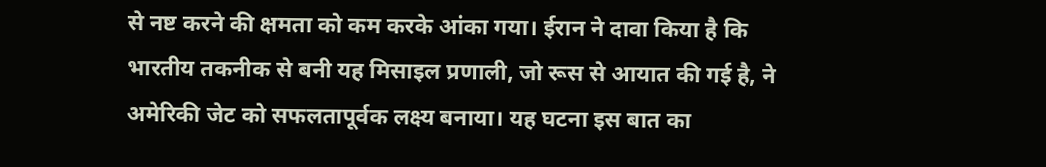से नष्ट करने की क्षमता को कम करके आंका गया। ईरान ने दावा किया है कि भारतीय तकनीक से बनी यह मिसाइल प्रणाली, जो रूस से आयात की गई है, ने अमेरिकी जेट को सफलतापूर्वक लक्ष्य बनाया। यह घटना इस बात का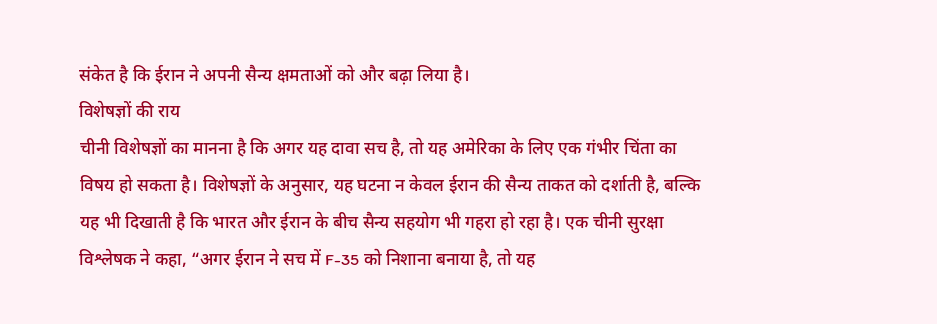संकेत है कि ईरान ने अपनी सैन्य क्षमताओं को और बढ़ा लिया है।
विशेषज्ञों की राय
चीनी विशेषज्ञों का मानना है कि अगर यह दावा सच है, तो यह अमेरिका के लिए एक गंभीर चिंता का विषय हो सकता है। विशेषज्ञों के अनुसार, यह घटना न केवल ईरान की सैन्य ताकत को दर्शाती है, बल्कि यह भी दिखाती है कि भारत और ईरान के बीच सैन्य सहयोग भी गहरा हो रहा है। एक चीनी सुरक्षा विश्लेषक ने कहा, “अगर ईरान ने सच में F-35 को निशाना बनाया है, तो यह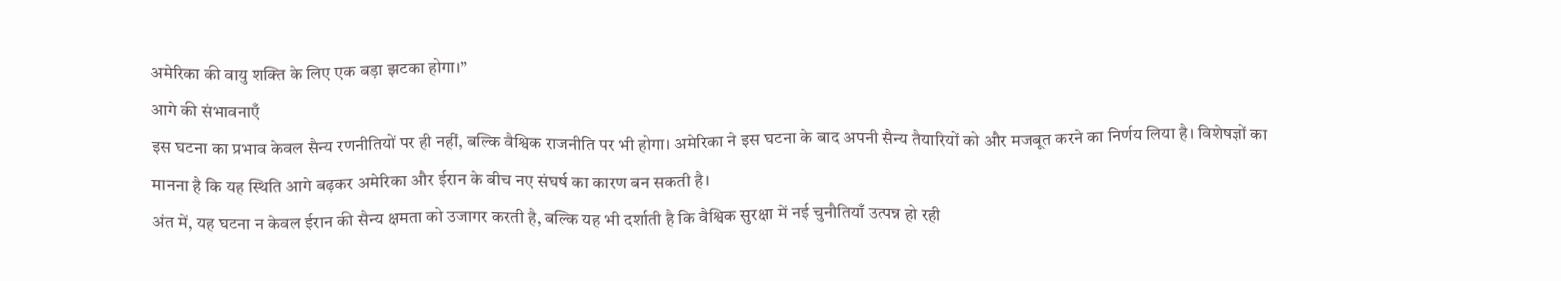अमेरिका की वायु शक्ति के लिए एक बड़ा झटका होगा।”
आगे की संभावनाएँ
इस घटना का प्रभाव केवल सैन्य रणनीतियों पर ही नहीं, बल्कि वैश्विक राजनीति पर भी होगा। अमेरिका ने इस घटना के बाद अपनी सैन्य तैयारियों को और मजबूत करने का निर्णय लिया है। विशेषज्ञों का मानना है कि यह स्थिति आगे बढ़कर अमेरिका और ईरान के बीच नए संघर्ष का कारण बन सकती है।
अंत में, यह घटना न केवल ईरान की सैन्य क्षमता को उजागर करती है, बल्कि यह भी दर्शाती है कि वैश्विक सुरक्षा में नई चुनौतियाँ उत्पन्न हो रही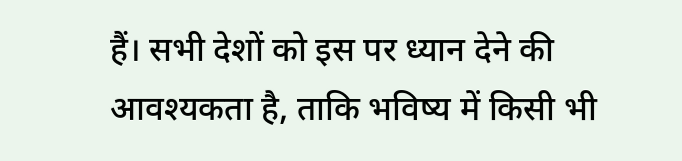हैं। सभी देशों को इस पर ध्यान देने की आवश्यकता है, ताकि भविष्य में किसी भी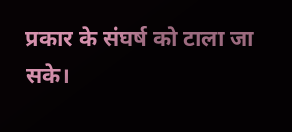प्रकार के संघर्ष को टाला जा सके।